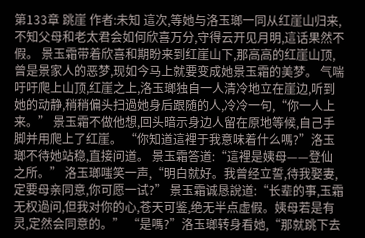第133章 跳崖 作者:未知 這次,等她与洛玉瑯一同从红崖山归来,不知父母和老太君会如何欣喜万分,守得云开见月明,這话果然不假。 景玉霜带着欣喜和期盼来到红崖山下,那高高的红崖山顶,曾是景家人的恶梦,现如今马上就要变成她景玉霜的美梦。 气喘吁吁爬上山顶,红崖之上,洛玉瑯独自一人清冷地立在崖边,听到她的动静,稍稍偏头扫過她身后跟随的人,冷冷一句,“你一人上来。” 景玉霜不做他想,回头暗示身边人留在原地等候,自己手脚并用爬上了红崖。 “你知道這裡于我意味着什么嗎?”洛玉瑯不待她站稳,直接问道。 景玉霜答道:“這裡是姨母——登仙之所。” 洛玉瑯嗤笑一声,“明白就好。我曾经立誓,待我娶妻,定要母亲同意,你可愿一试?” 景玉霜诚恳說道:“长辈的事,玉霜无权過问,但我对你的心,苍天可鉴,绝无半点虚假。姨母若是有灵,定然会同意的。” “是嗎?”洛玉瑯转身看她,“那就跳下去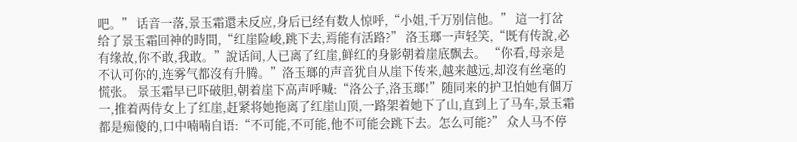吧。” 话音一落,景玉霜還未反应,身后已经有数人惊呼,“小姐,千万别信他。” 這一打岔给了景玉霜回神的時間,“红崖险峻,跳下去,焉能有活路?” 洛玉瑯一声轻笑,“既有传說,必有缘故,你不敢,我敢。”說话间,人已离了红崖,鲜红的身影朝着崖底飘去。 “你看,母亲是不认可你的,连雾气都沒有升腾。”洛玉瑯的声音犹自从崖下传来,越来越远,却沒有丝毫的慌张。 景玉霜早已吓破胆,朝着崖下高声呼喊:“洛公子,洛玉瑯!”随同来的护卫怕她有個万一,推着两侍女上了红崖,赶紧将她拖离了红崖山顶,一路架着她下了山,直到上了马车,景玉霜都是痴傻的,口中喃喃自语:“不可能,不可能,他不可能会跳下去。怎么可能?” 众人马不停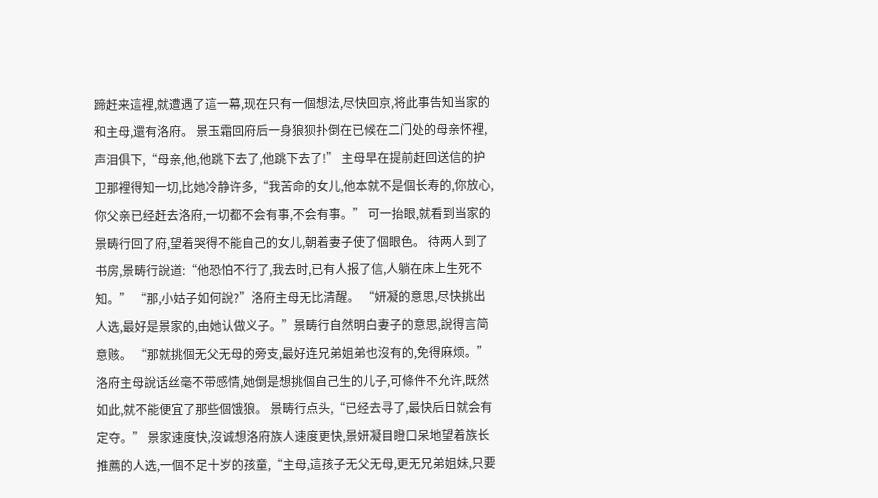蹄赶来這裡,就遭遇了這一幕,现在只有一個想法,尽快回京,将此事告知当家的和主母,還有洛府。 景玉霜回府后一身狼狈扑倒在已候在二门处的母亲怀裡,声泪俱下,“母亲,他,他跳下去了,他跳下去了!” 主母早在提前赶回送信的护卫那裡得知一切,比她冷静许多,“我苦命的女儿,他本就不是個长寿的,你放心,你父亲已经赶去洛府,一切都不会有事,不会有事。” 可一抬眼,就看到当家的景畴行回了府,望着哭得不能自己的女儿,朝着妻子使了個眼色。 待两人到了书房,景畴行說道:“他恐怕不行了,我去时,已有人报了信,人躺在床上生死不知。” “那,小姑子如何說?”洛府主母无比清醒。 “妍凝的意思,尽快挑出人选,最好是景家的,由她认做义子。”景畴行自然明白妻子的意思,說得言简意赅。 “那就挑個无父无母的旁支,最好连兄弟姐弟也沒有的,免得麻烦。”洛府主母說话丝毫不带感情,她倒是想挑個自己生的儿子,可條件不允许,既然如此,就不能便宜了那些個饿狼。 景畴行点头,“已经去寻了,最快后日就会有定夺。” 景家速度快,沒诚想洛府族人速度更快,景妍凝目瞪口呆地望着族长推薦的人选,一個不足十岁的孩童,“主母,這孩子无父无母,更无兄弟姐妹,只要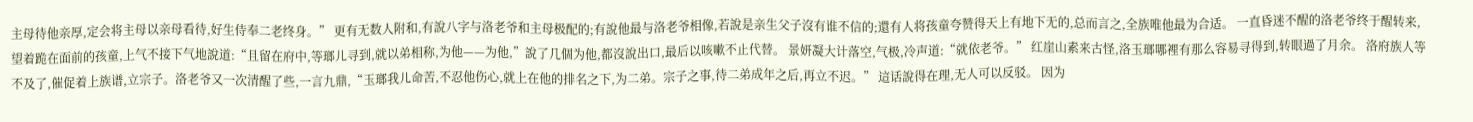主母待他亲厚,定会将主母以亲母看待,好生侍奉二老终身。” 更有无数人附和,有說八字与洛老爷和主母极配的;有說他最与洛老爷相像,若說是亲生父子沒有谁不信的;還有人将孩童夸赞得天上有地下无的,总而言之,全族唯他最为合适。 一直昏迷不醒的洛老爷终于醒转来,望着跪在面前的孩童,上气不接下气地說道:“且留在府中,等瑯儿寻到,就以弟相称,为他——为他,”說了几個为他,都沒說出口,最后以咳嗽不止代替。 景妍凝大计落空,气极,冷声道:“就依老爷。” 红崖山素来古怪,洛玉瑯哪裡有那么容易寻得到,转眼過了月余。 洛府族人等不及了,催促着上族谱,立宗子。洛老爷又一次清醒了些,一言九鼎,“玉瑯我儿命苦,不忍他伤心,就上在他的排名之下,为二弟。宗子之事,待二弟成年之后,再立不迟。” 這话說得在理,无人可以反驳。 因为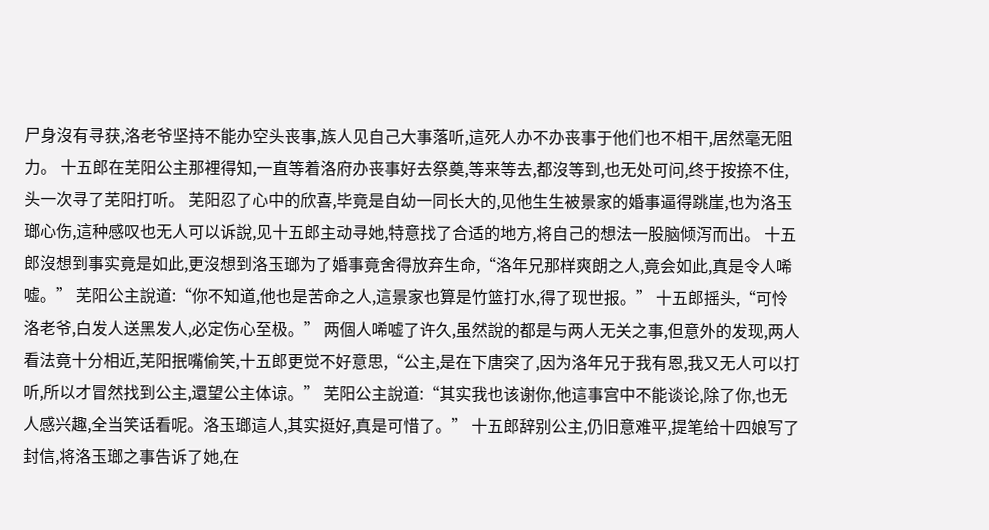尸身沒有寻获,洛老爷坚持不能办空头丧事,族人见自己大事落听,這死人办不办丧事于他们也不相干,居然毫无阻力。 十五郎在芜阳公主那裡得知,一直等着洛府办丧事好去祭奠,等来等去,都沒等到,也无处可问,终于按捺不住,头一次寻了芜阳打听。 芜阳忍了心中的欣喜,毕竟是自幼一同长大的,见他生生被景家的婚事逼得跳崖,也为洛玉瑯心伤,這种感叹也无人可以诉說,见十五郎主动寻她,特意找了合适的地方,将自己的想法一股脑倾泻而出。 十五郎沒想到事实竟是如此,更沒想到洛玉瑯为了婚事竟舍得放弃生命,“洛年兄那样爽朗之人,竟会如此,真是令人唏嘘。” 芜阳公主說道:“你不知道,他也是苦命之人,這景家也算是竹篮打水,得了现世报。” 十五郎摇头,“可怜洛老爷,白发人送黑发人,必定伤心至极。” 两個人唏嘘了许久,虽然說的都是与两人无关之事,但意外的发现,两人看法竟十分相近,芜阳抿嘴偷笑,十五郎更觉不好意思,“公主,是在下唐突了,因为洛年兄于我有恩,我又无人可以打听,所以才冒然找到公主,還望公主体谅。” 芜阳公主說道:“其实我也该谢你,他這事宫中不能谈论,除了你,也无人感兴趣,全当笑话看呢。洛玉瑯這人,其实挺好,真是可惜了。” 十五郎辞别公主,仍旧意难平,提笔给十四娘写了封信,将洛玉瑯之事告诉了她,在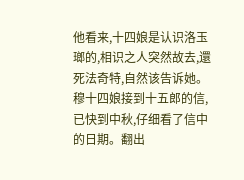他看来,十四娘是认识洛玉瑯的,相识之人突然故去,還死法奇特,自然该告诉她。 穆十四娘接到十五郎的信,已快到中秋,仔细看了信中的日期。翻出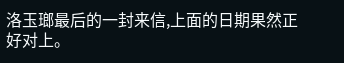洛玉瑯最后的一封来信,上面的日期果然正好对上。